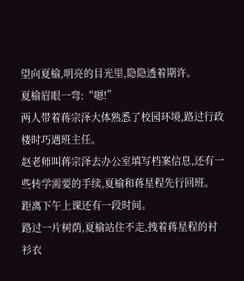望向夏榆,明亮的目光里,隐隐透着期许。
夏榆眉眼一弯:“嗯!”
两人带着蒋宗泽大体熟悉了校园环境,路过行政楼时巧遇班主任。
赵老师叫蒋宗泽去办公室填写档案信息,还有一些转学需要的手续,夏榆和蒋星程先行回班。
距离下午上课还有一段时间。
路过一片树荫,夏榆站住不走,拽着蒋星程的衬衫衣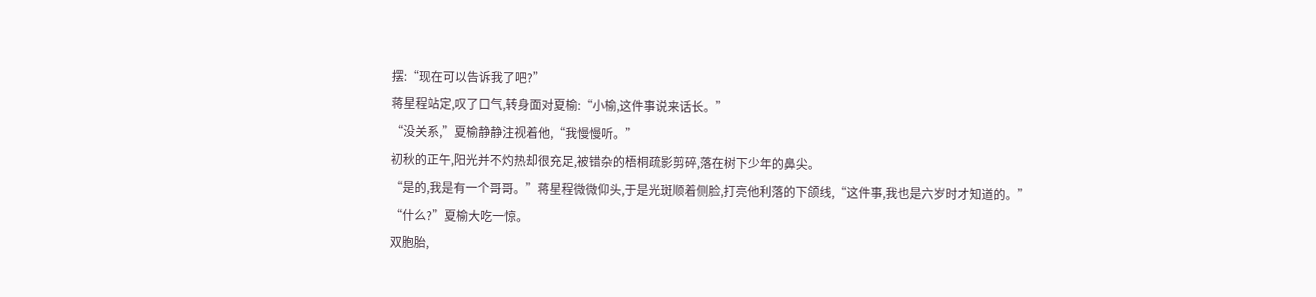摆:“现在可以告诉我了吧?”
蒋星程站定,叹了口气,转身面对夏榆:“小榆,这件事说来话长。”
“没关系,”夏榆静静注视着他,“我慢慢听。”
初秋的正午,阳光并不灼热却很充足,被错杂的梧桐疏影剪碎,落在树下少年的鼻尖。
“是的,我是有一个哥哥。”蒋星程微微仰头,于是光斑顺着侧脸,打亮他利落的下颌线,“这件事,我也是六岁时才知道的。”
“什么?”夏榆大吃一惊。
双胞胎,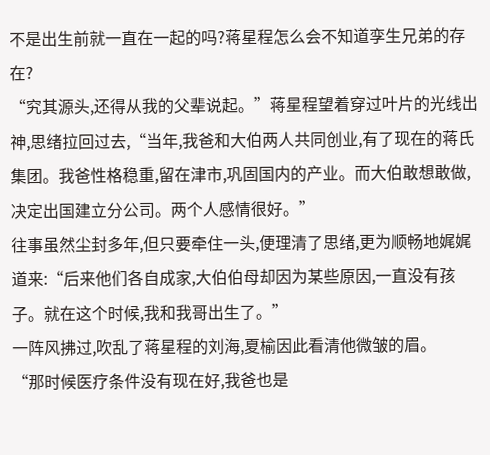不是出生前就一直在一起的吗?蒋星程怎么会不知道孪生兄弟的存在?
“究其源头,还得从我的父辈说起。”蒋星程望着穿过叶片的光线出神,思绪拉回过去,“当年,我爸和大伯两人共同创业,有了现在的蒋氏集团。我爸性格稳重,留在津市,巩固国内的产业。而大伯敢想敢做,决定出国建立分公司。两个人感情很好。”
往事虽然尘封多年,但只要牵住一头,便理清了思绪,更为顺畅地娓娓道来:“后来他们各自成家,大伯伯母却因为某些原因,一直没有孩子。就在这个时候,我和我哥出生了。”
一阵风拂过,吹乱了蒋星程的刘海,夏榆因此看清他微皱的眉。
“那时候医疗条件没有现在好,我爸也是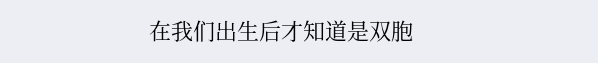在我们出生后才知道是双胞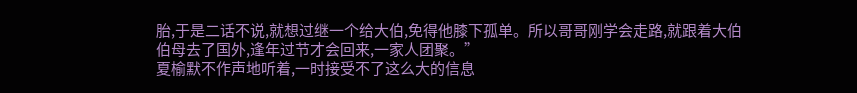胎,于是二话不说,就想过继一个给大伯,免得他膝下孤单。所以哥哥刚学会走路,就跟着大伯伯母去了国外,逢年过节才会回来,一家人团聚。”
夏榆默不作声地听着,一时接受不了这么大的信息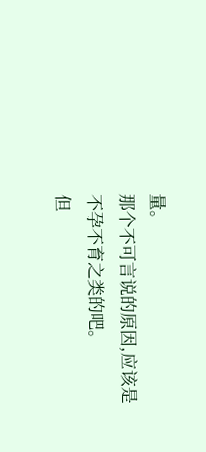量。
那个不可言说的原因,应该是不孕不育之类的吧。
但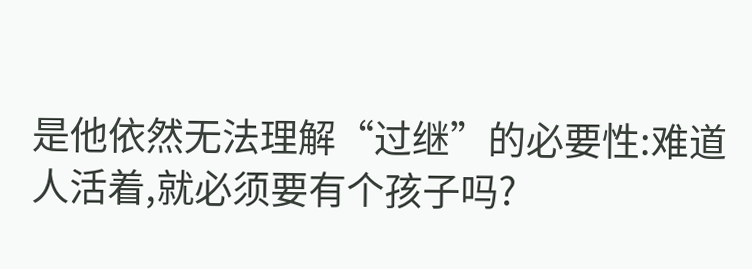是他依然无法理解“过继”的必要性:难道人活着,就必须要有个孩子吗?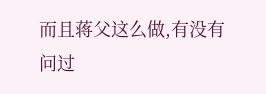而且蒋父这么做,有没有问过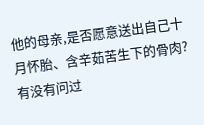他的母亲,是否愿意送出自己十月怀胎、含辛茹苦生下的骨肉?有没有问过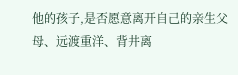他的孩子,是否愿意离开自己的亲生父母、远渡重洋、背井离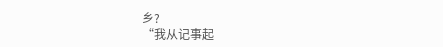乡?
“我从记事起